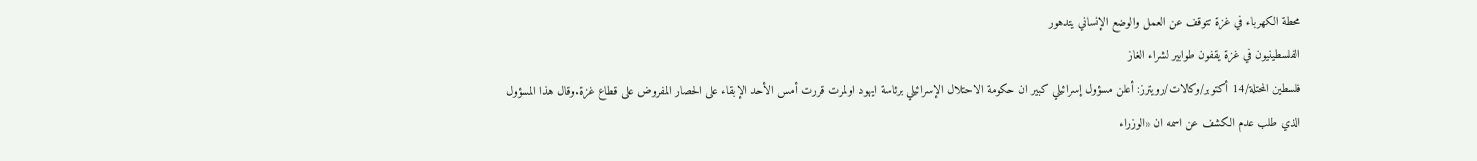محطة الكهرباء في غزة تتوقف عن العمل والوضع الإنساني يتدهور
الفلسطينيون في غزة يقفون طوابير لشراء الغاز
فلسطين المحتلة/14 أكتوبر/وكالات/رويترز: أعلن مسؤول إسرائيلي كبير ان حكومة الاحتلال الإسرائيلي برئاسة ايهود اولمرت قررت أمس الأحد الإبقاء على الحصار المفروض على قطاع غزة.وقال هذا المسؤول الذي طلب عدم الكشف عن اسمه ان «الوزراء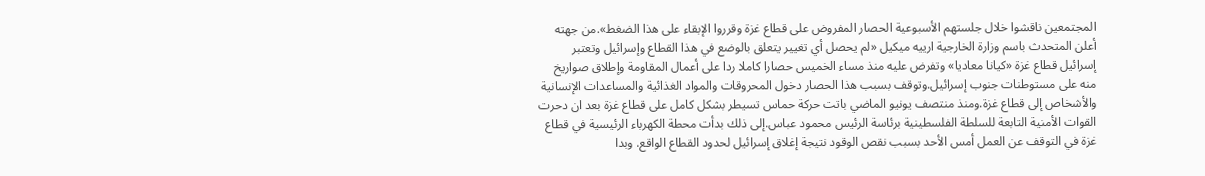المجتمعين ناقشوا خلال جلستهم الأسبوعية الحصار المفروض على قطاع غزة وقرروا الإبقاء على هذا الضغط».من جهته أعلن المتحدث باسم وزارة الخارجية ارييه ميكيل «لم يحصل أي تغيير يتعلق بالوضع في هذا القطاع وإسرائيل وتعتبر إسرائيل قطاع غزة «كيانا معاديا» وتفرض عليه منذ مساء الخميس حصارا كاملا ردا على أعمال المقاومة وإطلاق صواريخ منه على مستوطنات جنوب إسرائيل.وتوقف بسبب هذا الحصار دخول المحروقات والمواد الغذائية والمساعدات الإنسانية والأشخاص إلى قطاع غزة.ومنذ منتصف يونيو الماضي باتت حركة حماس تسيطر بشكل كامل على قطاع غزة بعد ان دحرت القوات الأمنية التابعة للسلطة الفلسطينية برئاسة الرئيس محمود عباس.إلى ذلك بدأت محطة الكهرباء الرئيسية في قطاع غزة في التوقف عن العمل أمس الأحد بسبب نقص الوقود نتيجة إغلاق إسرائيل لحدود القطاع الواقع. وبدا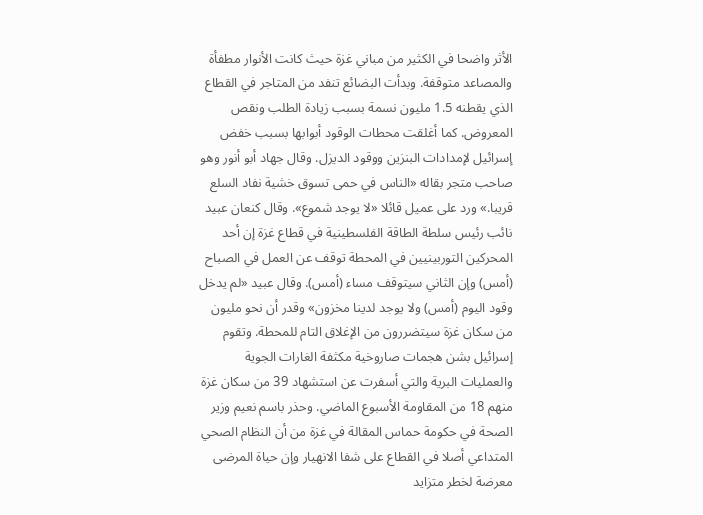الأثر واضحا في الكثير من مباني غزة حيث كانت الأنوار مطفأة والمصاعد متوقفة. وبدأت البضائع تنفد من المتاجر في القطاع الذي يقطنه 1.5 مليون نسمة بسبب زيادة الطلب ونقص المعروض. كما أغلقت محطات الوقود أبوابها بسبب خفض إسرائيل لإمدادات البنزين ووقود الديزل. وقال جهاد أبو أنور وهو صاحب متجر بقاله «الناس في حمى تسوق خشية نفاد السلع قريبا.» ورد على عميل قائلا «لا يوجد شموع». وقال كنعان عبيد نائب رئيس سلطة الطاقة الفلسطينية في قطاع غزة إن أحد المحركين التوربينيين في المحطة توقف عن العمل في الصباح (أمس) وإن الثاني سيتوقف مساء (أمس). وقال عبيد «لم يدخل وقود اليوم (أمس) ولا يوجد لدينا مخزون» وقدر أن نحو مليون من سكان غزة سيتضررون من الإغلاق التام للمحطة. وتقوم إسرائيل بشن هجمات صاروخية مكثفة الغارات الجوية والعمليات البرية والتي أسفرت عن استشهاد 39 من سكان غزة منهم 18 من المقاومة الأسبوع الماضي. وحذر باسم نعيم وزير الصحة في حكومة حماس المقالة في غزة من أن النظام الصحي المتداعي أصلا في القطاع على شفا الانهيار وإن حياة المرضى معرضة لخطر متزايد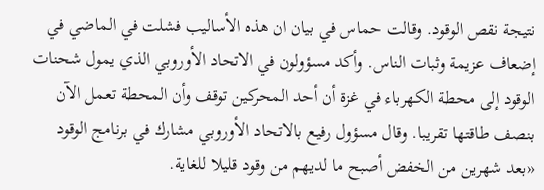نتيجة نقص الوقود. وقالت حماس في بيان ان هذه الأساليب فشلت في الماضي في إضعاف عزيمة وثبات الناس. وأكد مسؤولون في الاتحاد الأوروبي الذي يمول شحنات الوقود إلى محطة الكهرباء في غزة أن أحد المحركين توقف وأن المحطة تعمل الآن بنصف طاقتها تقريبا. وقال مسؤول رفيع بالاتحاد الأوروبي مشارك في برنامج الوقود «بعد شهرين من الخفض أصبح ما لديهم من وقود قليلا للغاية.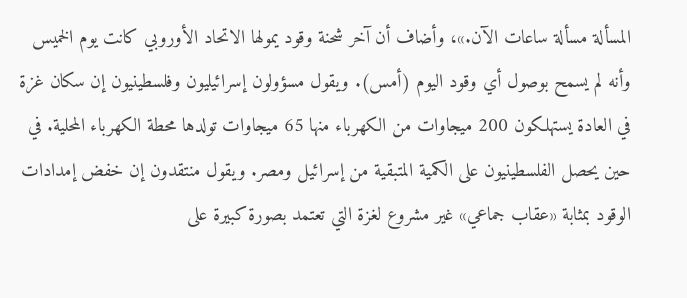المسألة مسألة ساعات الآن.»، وأضاف أن آخر شحنة وقود يمولها الاتحاد الأوروبي كانت يوم الخميس وأنه لم يسمح بوصول أي وقود اليوم (أمس). ويقول مسؤولون إسرائيليون وفلسطينيون إن سكان غزة في العادة يستهلكون 200 ميجاوات من الكهرباء منها 65 ميجاوات تولدها محطة الكهرباء المحلية. في حين يحصل الفلسطينيون على الكمية المتبقية من إسرائيل ومصر. ويقول منتقدون إن خفض إمدادات الوقود بمثابة «عقاب جماعي» غير مشروع لغزة التي تعتمد بصورة كبيرة على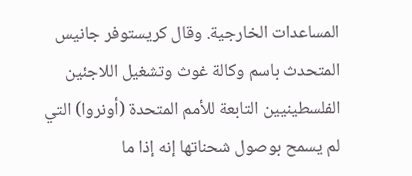المساعدات الخارجية. وقال كريستوفر جانيس المتحدث باسم وكالة غوث وتشغيل اللاجئين الفلسطينيين التابعة للأمم المتحدة (أونروا) التي لم يسمح بوصول شحناتها إنه إذا ما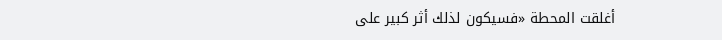أغلقت المحطة «فسيكون لذلك أثر كبير على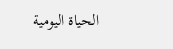الحياة اليومية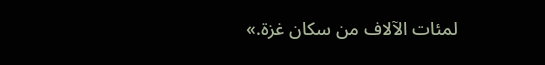لمئات الآلاف من سكان غزة.»